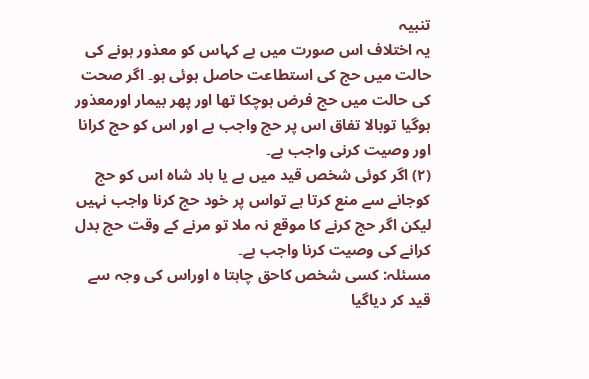تنبیہ
یہ اختلاف اس صورت میں ہے کہاس کو معذور ہونے کی حالت میں حج کی استطاعت حاصل ہوئی ہو۔ اگر صحت کی حالت میں حج فرض ہوچکا تھا اور پھر بیمار اورمعذور ہوگیا توبالا تفاق اس پر حج واجب ہے اور اس کو حج کرانا اور وصیت کرنی واجب ہے۔
(۲) اگر کوئی شخص قید میں ہے یا باد شاہ اس کو حج کوجانے سے منع کرتا ہے تواس پر خود حج کرنا واجب نہیں لیکن اگر حج کرنے کا موقع نہ ملا تو مرنے کے وقت حج بدل کرانے کی وصیت کرنا واجب ہے۔
مسئلہ: کسی شخص کاحق چاہتا ہ اوراس کی وجہ سے قید کر دیاگیا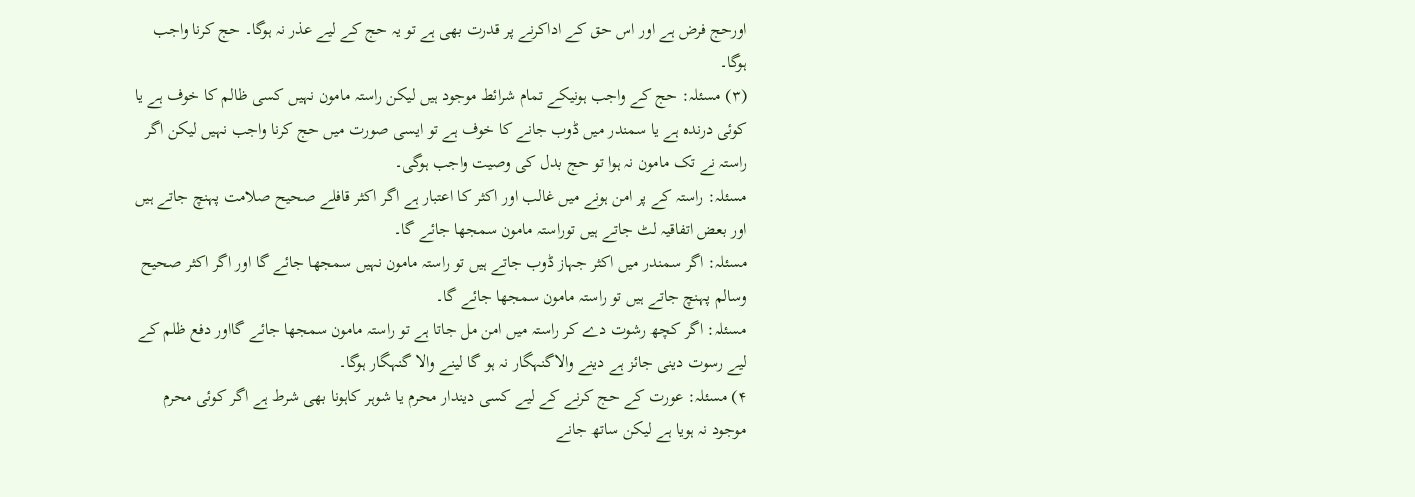اورحج فرض ہے اور اس حق کے اداکرنے پر قدرت بھی ہے تو یہ حج کے لیے عذر نہ ہوگا۔ حج کرنا واجب ہوگا۔
(۳) مسئلہ: حج کے واجب ہونیکے تمام شرائط موجود ہیں لیکن راستہ مامون نہیں کسی ظالم کا خوف ہے یا کوئی درندہ ہے یا سمندر میں ڈوب جانے کا خوف ہے تو ایسی صورت میں حج کرنا واجب نہیں لیکن اگر راستہ نے تک مامون نہ ہوا تو حج بدل کی وصیت واجب ہوگی۔
مسئلہ: راستہ کے پر امن ہونے میں غالب اور اکثر کا اعتبار ہے اگر اکثر قافلے صحیح صلامت پہنچ جاتے ہیں اور بعض اتفاقیہ لٹ جاتے ہیں توراستہ مامون سمجھا جائے گا۔
مسئلہ: اگر سمندر میں اکثر جہاز ڈوب جاتے ہیں تو راستہ مامون نہیں سمجھا جائے گا اور اگر اکثر صحیح وسالم پہنچ جاتے ہیں تو راستہ مامون سمجھا جائے گا۔
مسئلہ: اگر کچھ رشوت دے کر راستہ میں امن مل جاتا ہے تو راستہ مامون سمجھا جائے گااور دفع ظلم کے لیے رسوت دینی جائز ہے دینے والاگنہگار نہ ہو گا لینے والا گنہگار ہوگا۔
۴) مسئلہ: عورت کے حج کرنے کے لیے کسی دیندار محرم یا شوہر کاہونا بھی شرط ہے اگر کوئی محرم موجود نہ ہویا ہے لیکن ساتھ جانے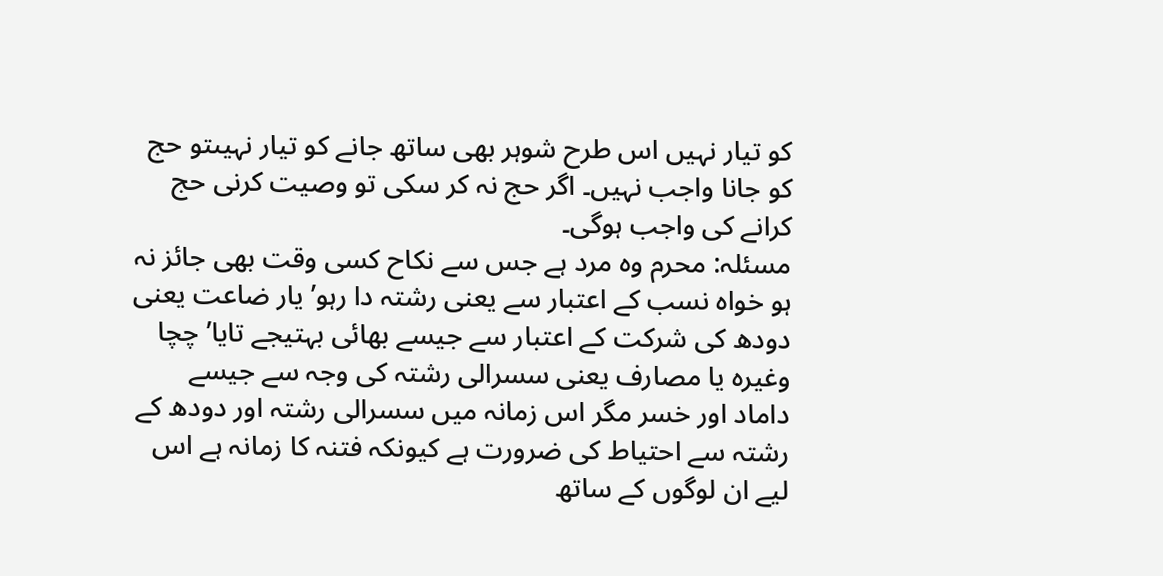کو تیار نہیں اس طرح شوہر بھی ساتھ جانے کو تیار نہیںتو حج کو جانا واجب نہیں۔ اگر حج نہ کر سکی تو وصیت کرنی حج کرانے کی واجب ہوگی۔
مسئلہ: محرم وہ مرد ہے جس سے نکاح کسی وقت بھی جائز نہ ہو خواہ نسب کے اعتبار سے یعنی رشتہ دا رہو’ یار ضاعت یعنی دودھ کی شرکت کے اعتبار سے جیسے بھائی بہتیجے تایا’ چچا وغیرہ یا مصارف یعنی سسرالی رشتہ کی وجہ سے جیسے داماد اور خسر مگر اس زمانہ میں سسرالی رشتہ اور دودھ کے رشتہ سے احتیاط کی ضرورت ہے کیونکہ فتنہ کا زمانہ ہے اس لیے ان لوگوں کے ساتھ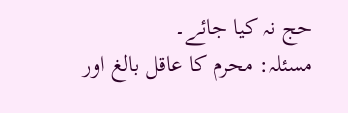حج نہ کیا جائے۔
مسئلہ: محرم کا عاقل بالغ اور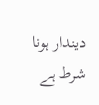دیندار ہونا شرط ہے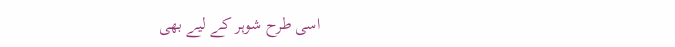اسی طرح شوہر کے لیے بھی